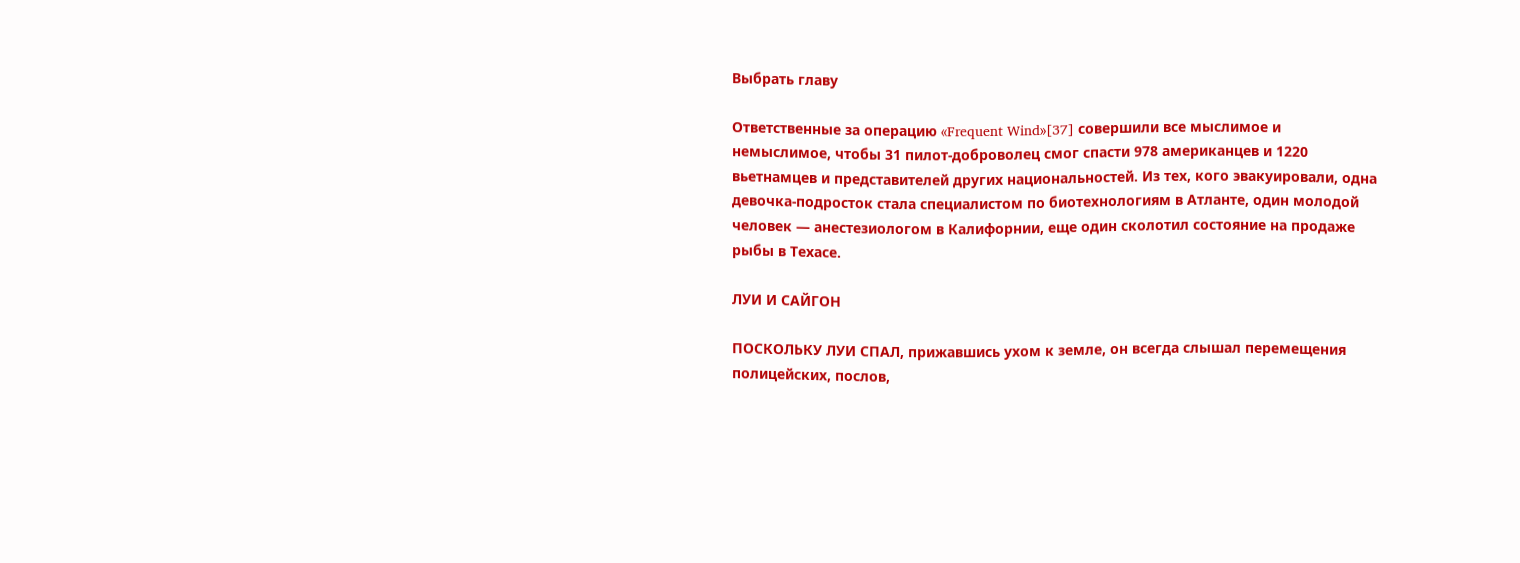Выбрать главу

Ответственные за операцию «Frequent Wind»[37] совершили все мыслимое и немыслимое, чтобы 31 пилот-доброволец смог спасти 978 американцев и 1220 вьетнамцев и представителей других национальностей. Из тех, кого эвакуировали, одна девочка-подросток стала специалистом по биотехнологиям в Атланте, один молодой человек — анестезиологом в Калифорнии, еще один сколотил состояние на продаже рыбы в Техасе.

ЛУИ И САЙГОН

ПОСКОЛЬКУ ЛУИ СПАЛ, прижавшись ухом к земле, он всегда слышал перемещения полицейских, послов,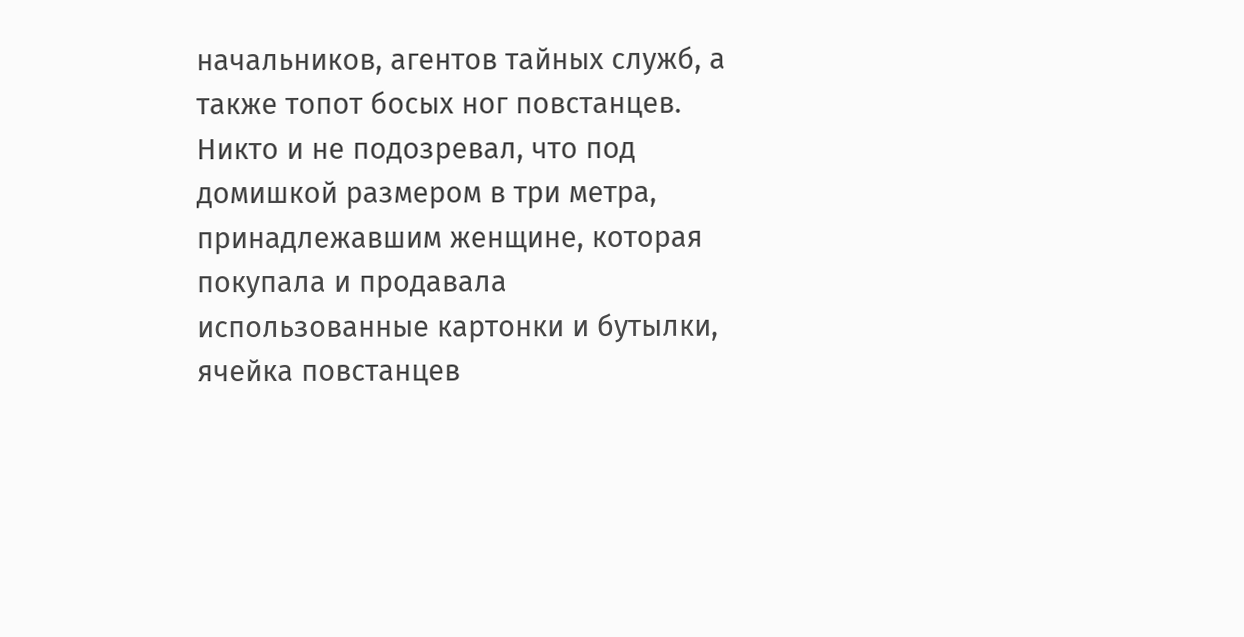начальников, агентов тайных служб, а также топот босых ног повстанцев. Никто и не подозревал, что под домишкой размером в три метра, принадлежавшим женщине, которая покупала и продавала использованные картонки и бутылки, ячейка повстанцев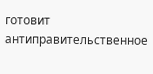готовит антиправительственное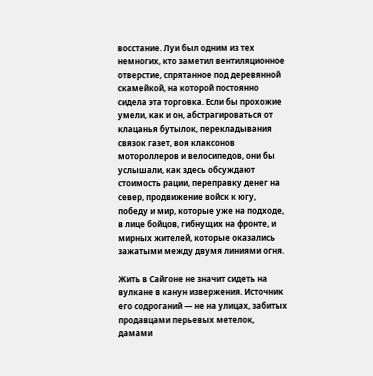восстание. Луи был одним из тех немногих, кто заметил вентиляционное отверстие, спрятанное под деревянной скамейкой, на которой постоянно сидела эта торговка. Если бы прохожие умели, как и он, абстрагироваться от клацанья бутылок, перекладывания связок газет, воя клаксонов мотороллеров и велосипедов, они бы услышали, как здесь обсуждают стоимость рации, переправку денег на север, продвижение войск к югу, победу и мир, которые уже на подходе, в лице бойцов, гибнущих на фронте, и мирных жителей, которые оказались зажатыми между двумя линиями огня.

Жить в Сайгоне не значит сидеть на вулкане в канун извержения. Источник его содроганий — не на улицах, забитых продавцами перьевых метелок, дамами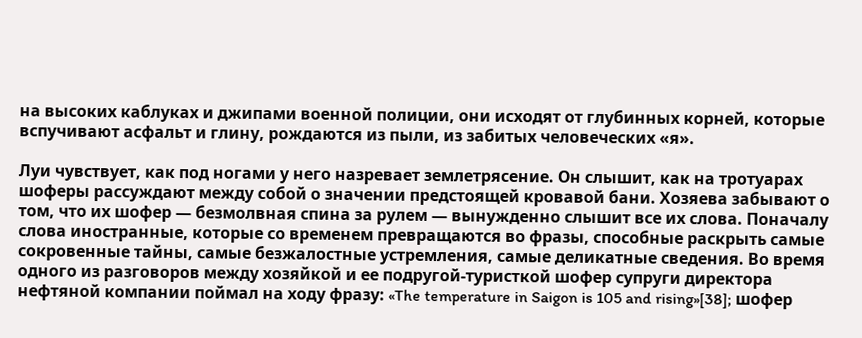на высоких каблуках и джипами военной полиции, они исходят от глубинных корней, которые вспучивают асфальт и глину, рождаются из пыли, из забитых человеческих «я».

Луи чувствует, как под ногами у него назревает землетрясение. Он слышит, как на тротуарах шоферы рассуждают между собой о значении предстоящей кровавой бани. Хозяева забывают о том, что их шофер — безмолвная спина за рулем — вынужденно слышит все их слова. Поначалу слова иностранные, которые со временем превращаются во фразы, способные раскрыть самые сокровенные тайны, самые безжалостные устремления, самые деликатные сведения. Во время одного из разговоров между хозяйкой и ее подругой-туристкой шофер супруги директора нефтяной компании поймал на ходу фразу: «The temperature in Saigon is 105 and rising»[38]; шофер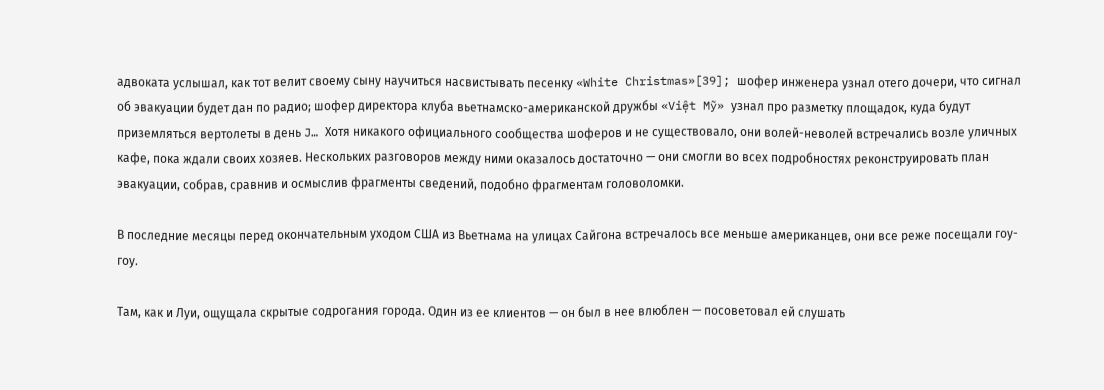адвоката услышал, как тот велит своему сыну научиться насвистывать песенку «White Christmas»[39]; шофер инженера узнал отего дочери, что сигнал об эвакуации будет дан по радио; шофер директора клуба вьетнамско-американской дружбы «Việt Mỹ» узнал про разметку площадок, куда будут приземляться вертолеты в день J… Хотя никакого официального сообщества шоферов и не существовало, они волей-неволей встречались возле уличных кафе, пока ждали своих хозяев. Нескольких разговоров между ними оказалось достаточно — они смогли во всех подробностях реконструировать план эвакуации, собрав, сравнив и осмыслив фрагменты сведений, подобно фрагментам головоломки.

В последние месяцы перед окончательным уходом США из Вьетнама на улицах Сайгона встречалось все меньше американцев, они все реже посещали гоу-гоу.

Там, как и Луи, ощущала скрытые содрогания города. Один из ее клиентов — он был в нее влюблен — посоветовал ей слушать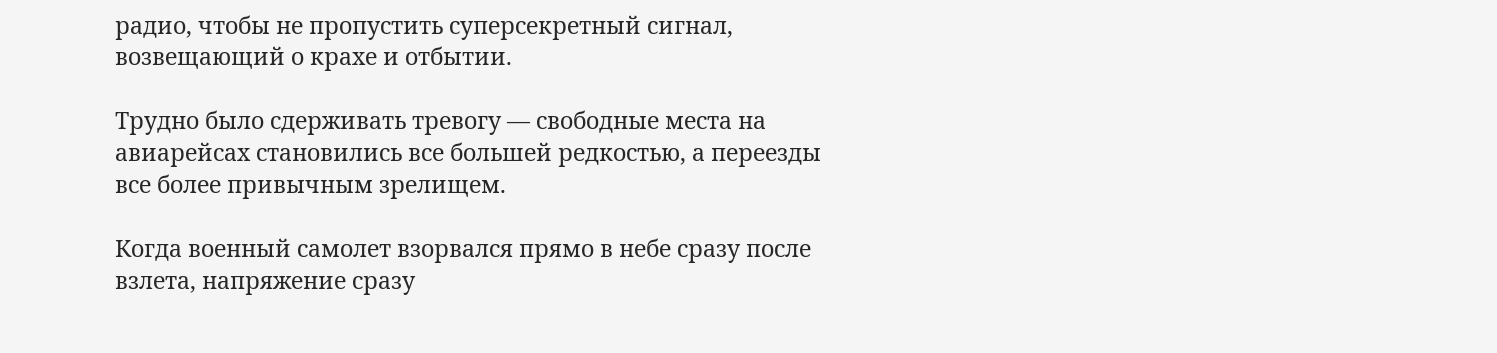радио, чтобы не пропустить суперсекретный сигнал, возвещающий о крахе и отбытии.

Трудно было сдерживать тревогу — свободные места на авиарейсах становились все большей редкостью, а переезды все более привычным зрелищем.

Когда военный самолет взорвался прямо в небе сразу после взлета, напряжение сразу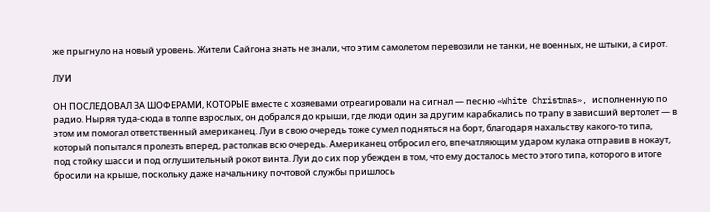же прыгнуло на новый уровень. Жители Сайгона знать не знали, что этим самолетом перевозили не танки, не военных, не штыки, а сирот.

ЛУИ

ОН ПОСЛЕДОВАЛ ЗА ШОФЕРАМИ, КОТОРЫЕ вместе с хозяевами отреагировали на сигнал — песню «White Christmas», исполненную по радио. Ныряя туда-сюда в толпе взрослых, он добрался до крыши, где люди один за другим карабкались по трапу в зависший вертолет — в этом им помогал ответственный американец. Луи в свою очередь тоже сумел подняться на борт, благодаря нахальству какого-то типа, который попытался пролезть вперед, растолкав всю очередь. Американец отбросил его, впечатляющим ударом кулака отправив в нокаут, под стойку шасси и под оглушительный рокот винта. Луи до сих пор убежден в том, что ему досталось место этого типа, которого в итоге бросили на крыше, поскольку даже начальнику почтовой службы пришлось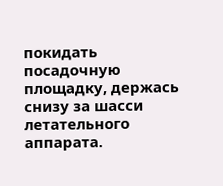покидать посадочную площадку, держась снизу за шасси летательного аппарата.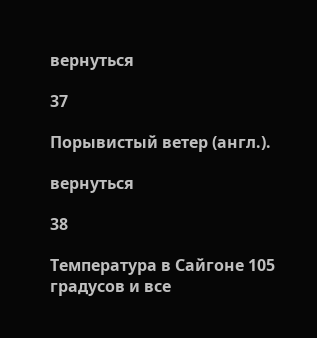вернуться

37

Порывистый ветер (англ.).

вернуться

38

Температура в Сайгоне 105 градусов и все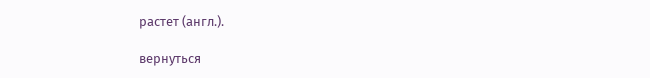растет (англ.).

вернуться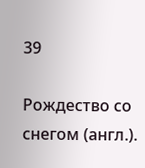39

Рождество со снегом (англ.).